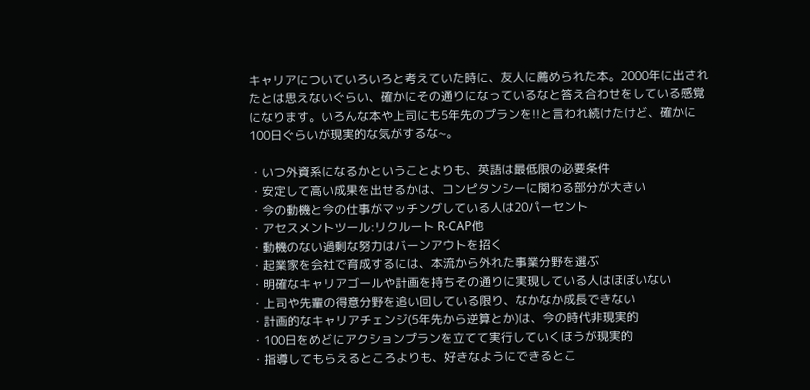キャリアについていろいろと考えていた時に、友人に薦められた本。2000年に出されたとは思えないぐらい、確かにその通りになっているなと答え合わせをしている感覚になります。いろんな本や上司にも5年先のプランを!!と言われ続けたけど、確かに100日ぐらいが現実的な気がするな~。

・いつ外資系になるかということよりも、英語は最低限の必要条件
・安定して高い成果を出せるかは、コンピタンシーに関わる部分が大きい
・今の動機と今の仕事がマッチングしている人は20パーセント
・アセスメントツール:リクルート R-CAP他
・動機のない過剰な努力はバーンアウトを招く
・起業家を会社で育成するには、本流から外れた事業分野を選ぶ
・明確なキャリアゴールや計画を持ちその通りに実現している人はほぼいない
・上司や先輩の得意分野を追い回している限り、なかなか成長できない
・計画的なキャリアチェンジ(5年先から逆算とか)は、今の時代非現実的
・100日をめどにアクションプランを立てて実行していくほうが現実的
・指導してもらえるところよりも、好きなようにできるとこ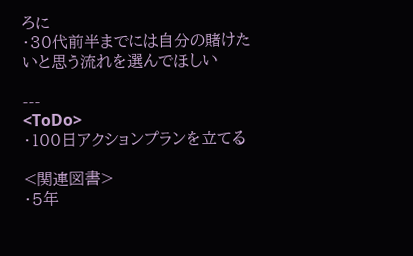ろに
・30代前半までには自分の賭けたいと思う流れを選んでほしい

---
<ToDo>
・100日アクションプランを立てる

<関連図書>
・5年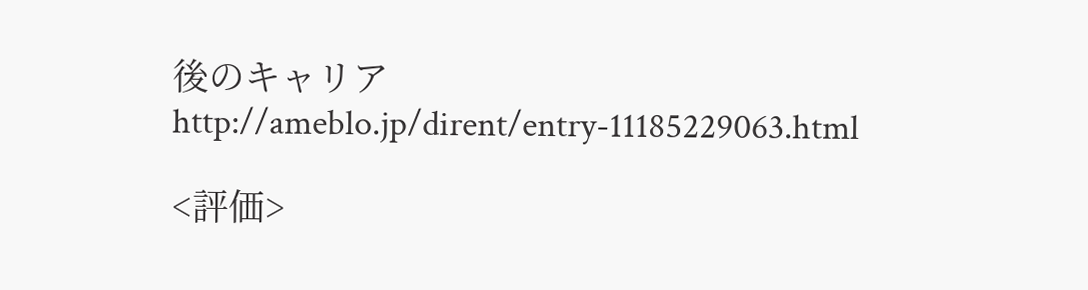後のキャリア http://ameblo.jp/dirent/entry-11185229063.html

<評価>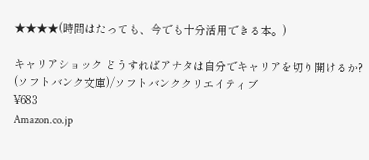★★★★(時間はたっても、今でも十分活用できる本。)

キャリアショック どうすればアナタは自分でキャリアを切り開けるか? (ソフトバンク文庫)/ソフトバンククリエイティブ
¥683
Amazon.co.jp